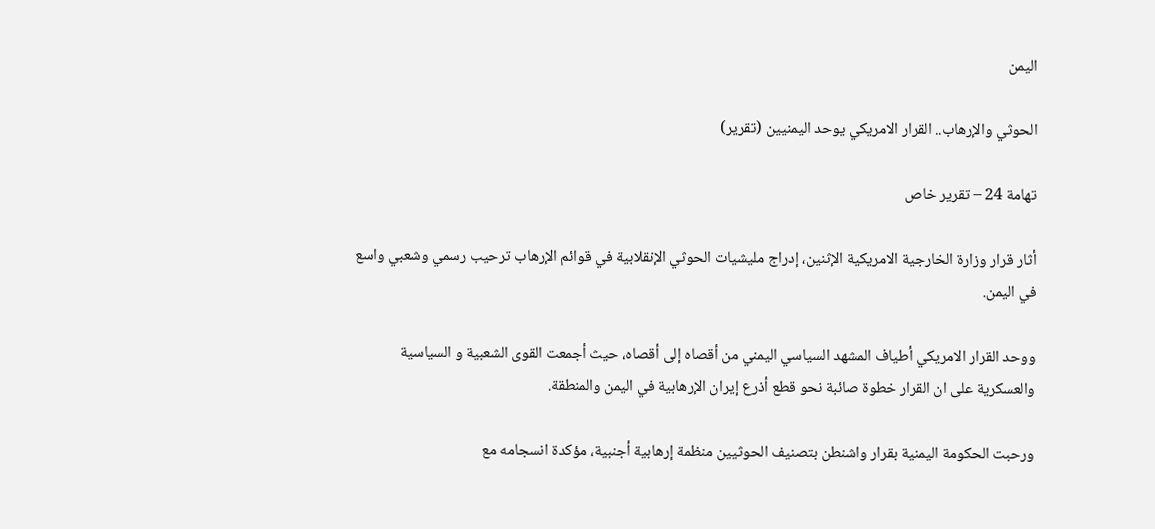اليمن

الحوثي والإرهاب.. القرار الامريكي يوحد اليمنيين (تقرير)

تهامة 24 – تقرير خاص

أثار قرار وزارة الخارجية الامريكية الإثنين، إدراج مليشيات الحوثي الإنقلابية في قوائم الإرهاب ترحيب رسمي وشعبي واسع في اليمن.

ووحد القرار الامريكي أطياف المشهد السياسي اليمني من أقصاه إلى أقصاه، حيث أجمعت القوى الشعبية و السياسية والعسكرية على ان القرار خطوة صائبة نحو قطع أذرع إيران الإرهابية في اليمن والمنطقة.

ورحبت الحكومة اليمنية بقرار واشنطن بتصنيف الحوثيين منظمة إرهابية أجنبية، مؤكدة انسجامه مع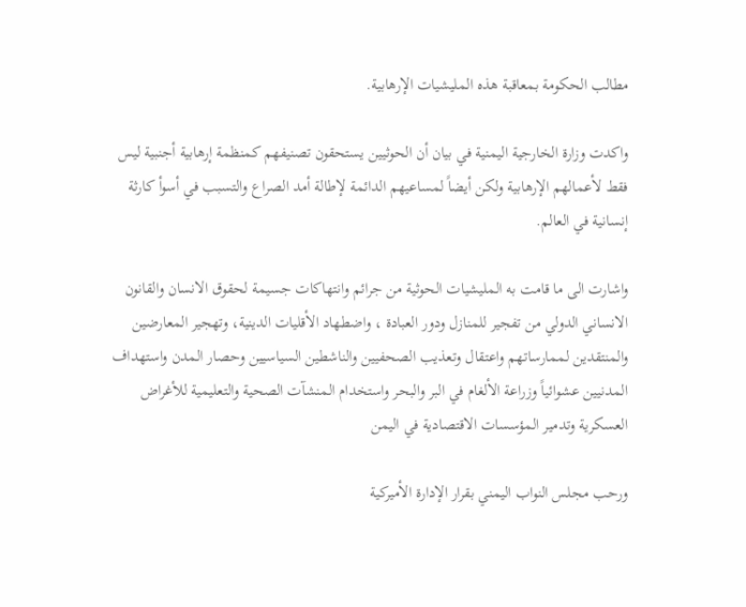مطالب الحكومة بمعاقبة هذه المليشيات الإرهابية.

واكدت وزارة الخارجية اليمنية في بيان أن الحوثيين يستحقون تصنيفهم كمنظمة إرهابية أجنبية ليس فقط لأعمالهم الإرهابية ولكن أيضاً لمساعيهم الدائمة لإطالة أمد الصراع والتسبب في أسوأ كارثة إنسانية في العالم.

واشارت الى ما قامت به المليشيات الحوثية من جرائم وانتهاكات جسيمة لحقوق الانسان والقانون الانساني الدولي من تفجير للمنازل ودور العبادة ، واضطهاد الأقليات الدينية، وتهجير المعارضين والمنتقدين لممارساتهم واعتقال وتعذيب الصحفيين والناشطين السياسيين وحصار المدن واستهداف المدنيين عشوائياً وزراعة الألغام في البر والبحر واستخدام المنشآت الصحية والتعليمية للأغراض العسكرية وتدمير المؤسسات الاقتصادية في اليمن

ورحب مجلس النواب اليمني بقرار الإدارة الأميركية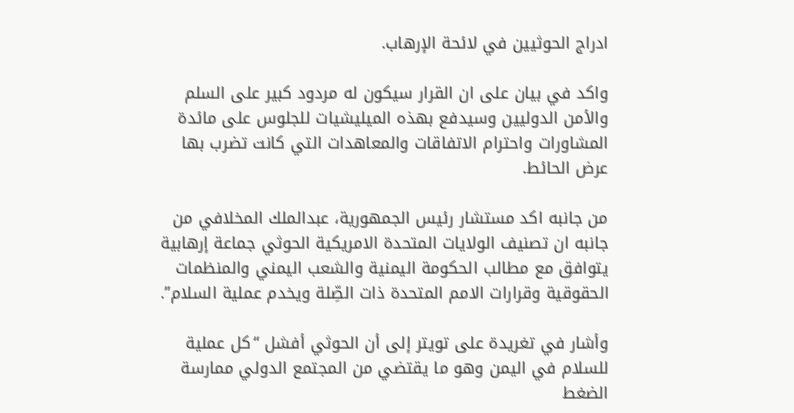ادراج الحوثيين في لائحة الإرهاب.

واكد في بيان على ان القرار سيكون له مردود كبير على السلم والأمن الدوليين وسيدفع بهذه الميليشيات للجلوس على مائدة المشاورات واحترام الاتفاقات والمعاهدات التي كانت تضرب بها عرض الحائط.

من جانبه اكد مستشار رئيس الجمهورية، عبدالملك المخلافي من جانبه ان تصنيف الولايات المتحدة الامريكية الحوثي جماعة إرهابية يتوافق مع مطالب الحكومة اليمنية والشعب اليمني والمنظمات الحقوقية وقرارات الامم المتحدة ذات الصِّلة ويخدم عملية السلام”.

وأشار في تغريدة على تويتر إلى أن الحوثي أفشل “كل عملية للسلام في اليمن وهو ما يقتضي من المجتمع الدولي ممارسة الضغط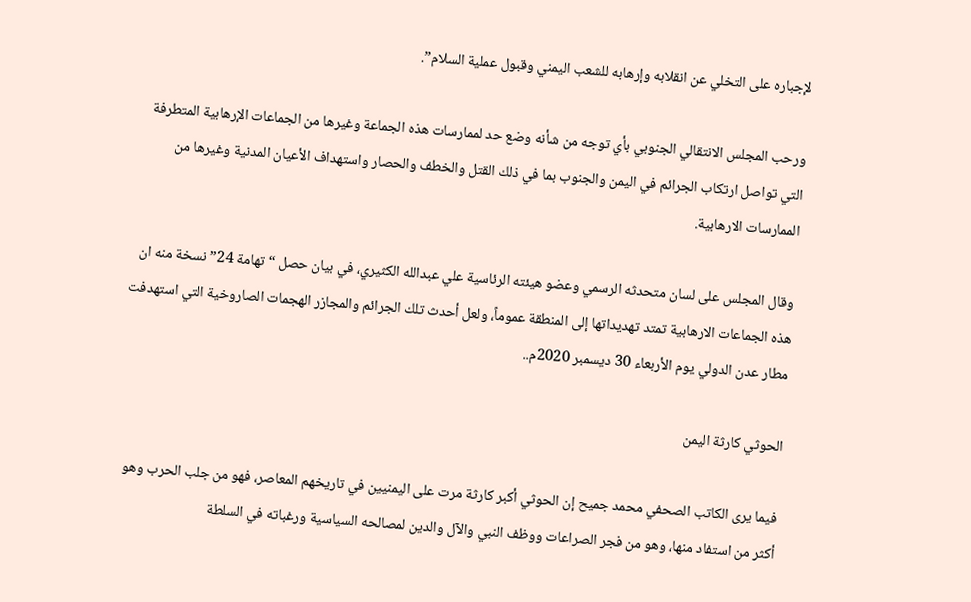لإجباره على التخلي عن انقلابه وإرهابه للشعب اليمني وقبول عملية السلام”.

ورحب المجلس الانتقالي الجنوبي بأي توجه من شأنه وضع حد لممارسات هذه الجماعة وغيرها من الجماعات الإرهابية المتطرفة التي تواصل ارتكاب الجرائم في اليمن والجنوب بما في ذلك القتل والخطف والحصار واستهداف الأعيان المدنية وغيرها من الممارسات الارهابية.

وقال المجلس على لسان متحدثه الرسمي وعضو هيئته الرئاسية علي عبدالله الكثيري، في بيان حصل “تهامة 24” نسخة منه ان هذه الجماعات الارهابية تمتد تهديداتها إلى المنطقة عموماً، ولعل أحدث تلك الجرائم والمجازر الهجمات الصاروخية التي استهدفت مطار عدن الدولي يوم الأربعاء 30 ديسمبر 2020م..

الحوثي كارثة اليمن

فيما يرى الكاتب الصحفي محمد جميح إن الحوثي أكبر كارثة مرت على اليمنيين في تاريخهم المعاصر، فهو من جلب الحرب وهو أكثر من استفاد منها، وهو من فجر الصراعات ووظف النبي والآل والدين لمصالحه السياسية ورغباته في السلطة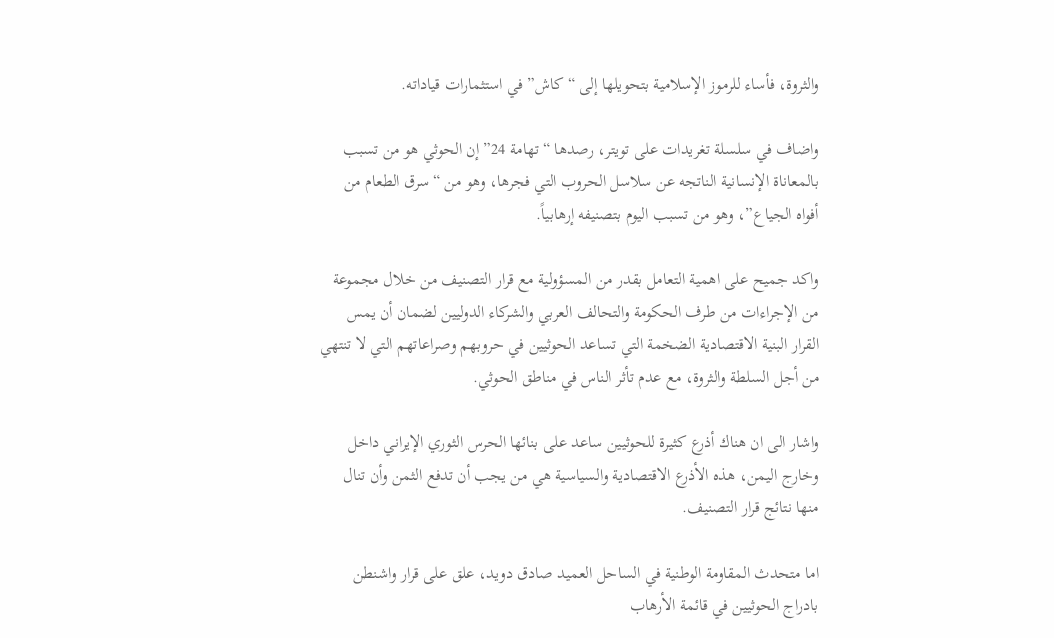والثروة، فأساء للرموز الإسلامية بتحويلها إلى “كاش” في استثمارات قياداته.

واضاف في سلسلة تغريدات على تويتر، رصدها “تهامة 24” إن الحوثي هو من تسبب بالمعاناة الإنسانية الناتجه عن سلاسل الحروب التي فجرها، وهو من “سرق الطعام من أفواه الجياع”، وهو من تسبب اليوم بتصنيفه إرهابياً.

واكد جميح على اهمية التعامل بقدر من المسؤولية مع قرار التصنيف من خلال مجموعة من الإجراءات من طرف الحكومة والتحالف العربي والشركاء الدوليين لضمان أن يمس القرار البنية الاقتصادية الضخمة التي تساعد الحوثيين في حروبهم وصراعاتهم التي لا تنتهي من أجل السلطة والثروة، مع عدم تأثر الناس في مناطق الحوثي.

واشار الى ان هناك أذرع كثيرة للحوثيين ساعد على بنائها الحرس الثوري الإيراني داخل وخارج اليمن، هذه الأذرع الاقتصادية والسياسية هي من يجب أن تدفع الثمن وأن تنال منها نتائج قرار التصنيف.

اما متحدث المقاومة الوطنية في الساحل العميد صادق دويد، علق على قرار واشنطن بادراج الحوثيين في قائمة الأرهاب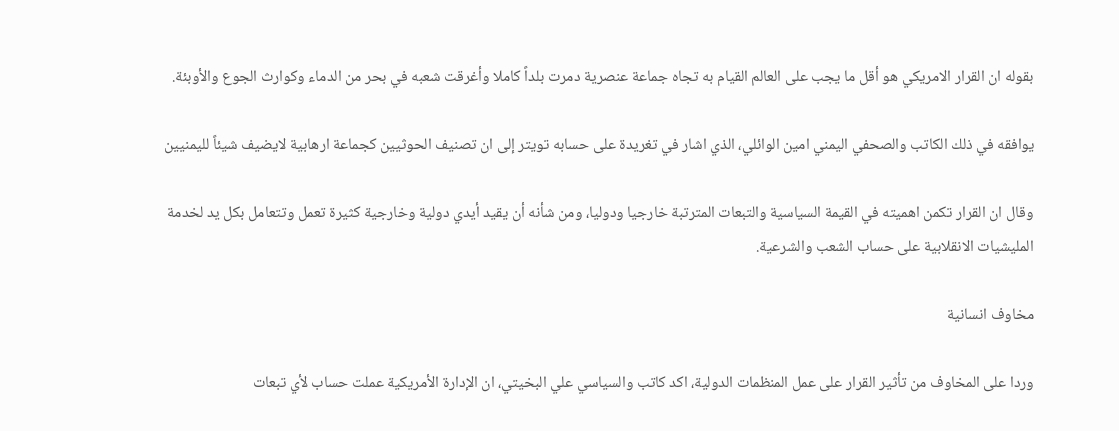بقوله ان القرار الامريكي هو أقل ما يجب على العالم القيام به تجاه جماعة عنصرية دمرت بلداً كاملا وأغرقت شعبه في بحر من الدماء وكوارث الجوع والأوبئة.

يوافقه في ذلك الكاتب والصحفي اليمني امين الوائلي، الذي اشار في تغريدة على حسابه تويتر إلى ان تصنيف الحوثيين كجماعة ارهابية لايضيف شيئاً لليمنيين

وقال ان القرار تكمن اهميته في القيمة السياسية والتبعات المترتبة خارجيا ودوليا، ومن شأنه أن يقيد أيدي دولية وخارجية كثيرة تعمل وتتعامل بكل يد لخدمة المليشيات الانقلابية على حساب الشعب والشرعية.

مخاوف انسانية

وردا على المخاوف من تأثير القرار على عمل المنظمات الدولية، اكد كاتب والسياسي علي البخيتي، ان الإدارة الأمريكية عملت حساب لأي تبعات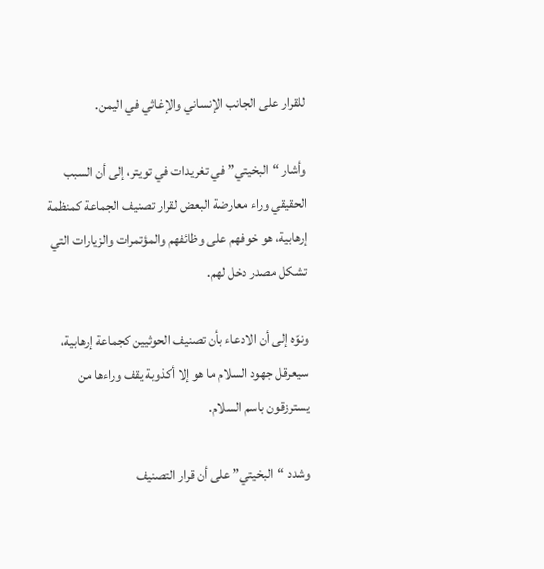للقرار على الجانب الإنساني والإغاثي في اليمن.

وأشار “البخيتي” في تغريدات في تويتر، إلى أن السبب الحقيقي وراء معارضة البعض لقرار تصنيف الجماعة كمنظمة إرهابية، هو خوفهم على وظائفهم والمؤتمرات والزيارات التي تشكل مصدر دخل لهم.

ونوّه إلى أن الادعاء بأن تصنيف الحوثيين كجماعة إرهابية، سيعرقل جهود السلام ما هو إلا أكذوبة يقف وراءها من يسترزقون باسم السلام.

وشدد “البخيتي” على أن قرار التصنيف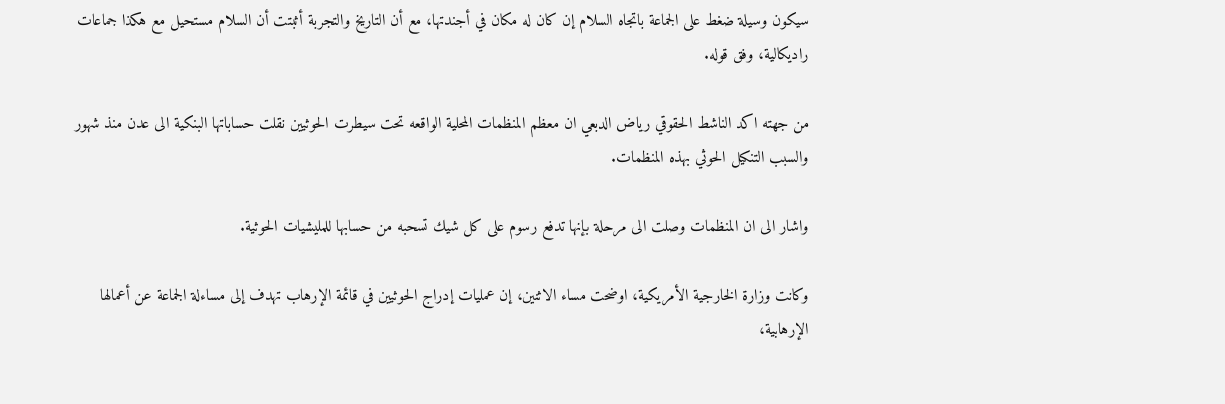سيكون وسيلة ضغط على الجماعة باتجاه السلام إن كان له مكان في أجندتها، مع أن التاريخ والتجربة أثبتت أن السلام مستحيل مع هكذا جماعات راديكالية، وفق قوله.

من جهته اكد الناشط الحقوقي رياض الدبعي ان معظم المنظمات المحلية الواقعه تحت سيطرت الحوثيين نقلت حساباتها البنكية الى عدن منذ شهور والسبب التنكيل الحوثي بهذه المنظمات.

واشار الى ان المنظمات وصلت الى مرحلة بإنها تدفع رسوم على كل شيك تسحبه من حسابها للمليشيات الحوثية.

وكانت وزارة الخارجية الأمريكية، اوضحت مساء الاثنين، إن عمليات إدراج الحوثيين في قائمة الإرهاب تهدف إلى مساءلة الجماعة عن أعمالها الإرهابية،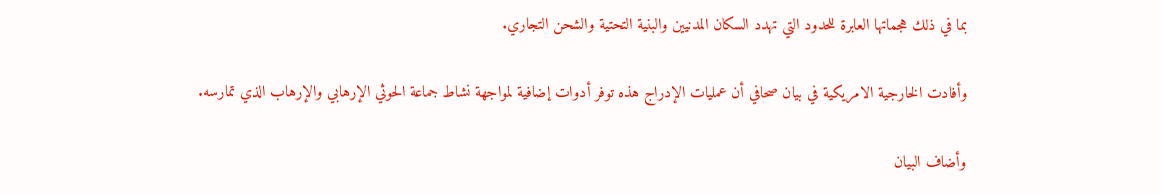بما في ذلك هجماتها العابرة للحدود التي تهدد السكان المدنيين والبنية التحتية والشحن التجاري.

وأفادت الخارجية الامريكية في بيان صحافي أن عمليات الإدراج هذه توفر أدوات إضافية لمواجهة نشاط جماعة الحوثي الإرهابي والإرهاب الذي تمارسه.

وأضاف البيان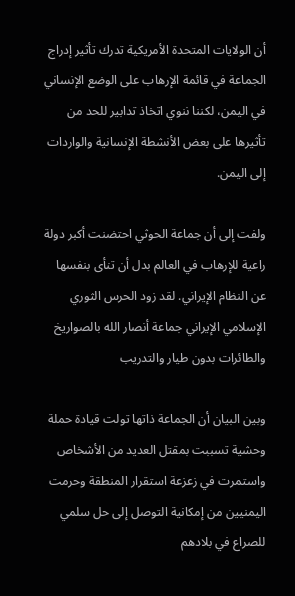أن الولايات المتحدة الأمريكية تدرك تأثير إدراج الجماعة في قائمة الإرهاب على الوضع الإنساني في اليمن، لكننا ننوي اتخاذ تدابير للحد من تأثيرها على بعض الأنشطة الإنسانية والواردات إلى اليمن.

ولفت إلى أن جماعة الحوثي احتضنت أكبر دولة راعية للإرهاب في العالم بدل أن تنأى بنفسها عن النظام الإيراني. لقد زود الحرس الثوري الإسلامي الإيراني جماعة أنصار الله بالصواريخ والطائرات بدون طيار والتدريب

وبين البيان أن الجماعة ذاتها تولت قيادة حملة وحشية تسببت بمقتل العديد من الأشخاص واستمرت في زعزعة استقرار المنطقة وحرمت اليمنيين من إمكانية التوصل إلى حل سلمي للصراع في بلادهم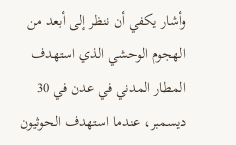وأشار يكفي أن ننظر إلى أبعد من الهجوم الوحشي الذي استهدف المطار المدني في عدن في 30 ديسمبر، عندما استهدف الحوثيون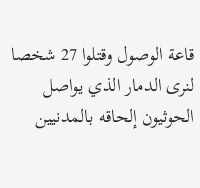قاعة الوصول وقتلوا 27 شخصا لنرى الدمار الذي يواصل الحوثيون إلحاقه بالمدنيين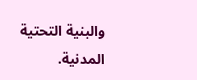والبنية التحتية المدنية.